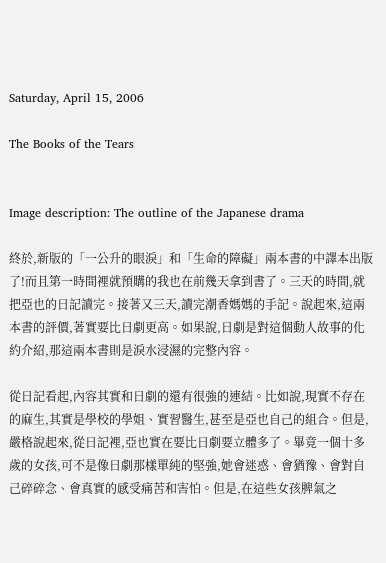Saturday, April 15, 2006

The Books of the Tears


Image description: The outline of the Japanese drama

終於,新版的「一公升的眼淚」和「生命的障礙」兩本書的中譯本出版了!而且第一時間裡就預購的我也在前幾天拿到書了。三天的時間,就把亞也的日記讀完。接著又三天,讀完潮香媽媽的手記。說起來,這兩本書的評價,著實要比日劇更高。如果說,日劇是對這個動人故事的化約介紹,那這兩本書則是淚水浸濕的完整內容。

從日記看起,內容其實和日劇的還有很強的連結。比如說,現實不存在的麻生,其實是學校的學姐、實習醫生,甚至是亞也自己的組合。但是,嚴格說起來,從日記裡,亞也實在要比日劇要立體多了。畢竟一個十多歲的女孩,可不是像日劇那樣單純的堅強,她會迷惑、會猶豫、會對自己碎碎念、會真實的感受痛苦和害怕。但是,在這些女孩脾氣之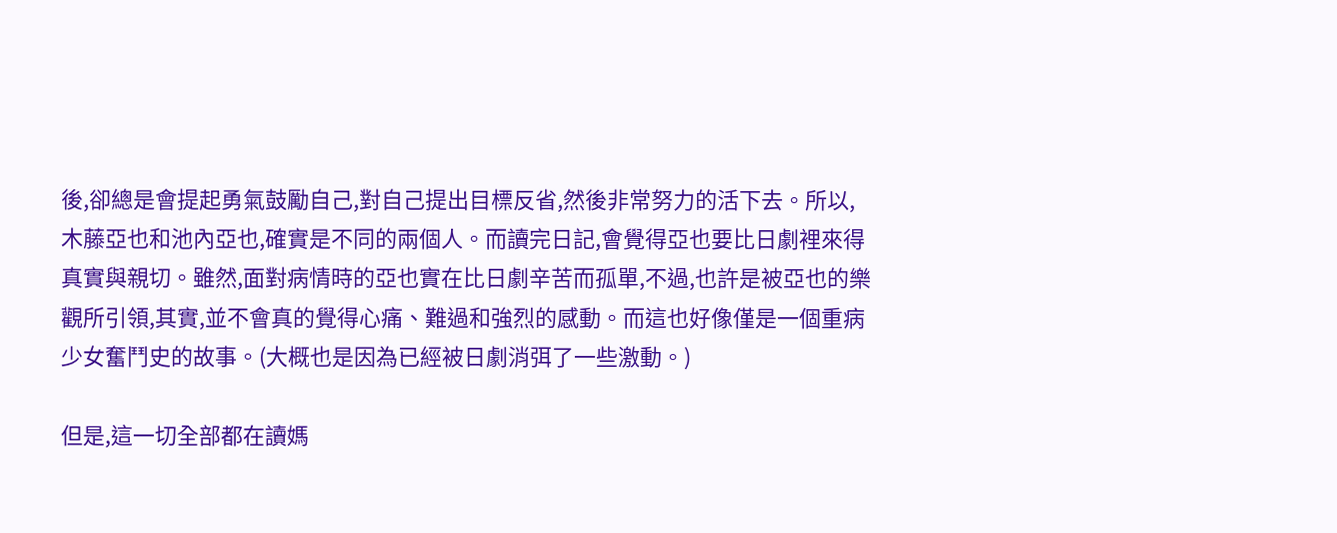後,卻總是會提起勇氣鼓勵自己,對自己提出目標反省,然後非常努力的活下去。所以,木藤亞也和池內亞也,確實是不同的兩個人。而讀完日記,會覺得亞也要比日劇裡來得真實與親切。雖然,面對病情時的亞也實在比日劇辛苦而孤單,不過,也許是被亞也的樂觀所引領,其實,並不會真的覺得心痛、難過和強烈的感動。而這也好像僅是一個重病少女奮鬥史的故事。(大概也是因為已經被日劇消弭了一些激動。)

但是,這一切全部都在讀媽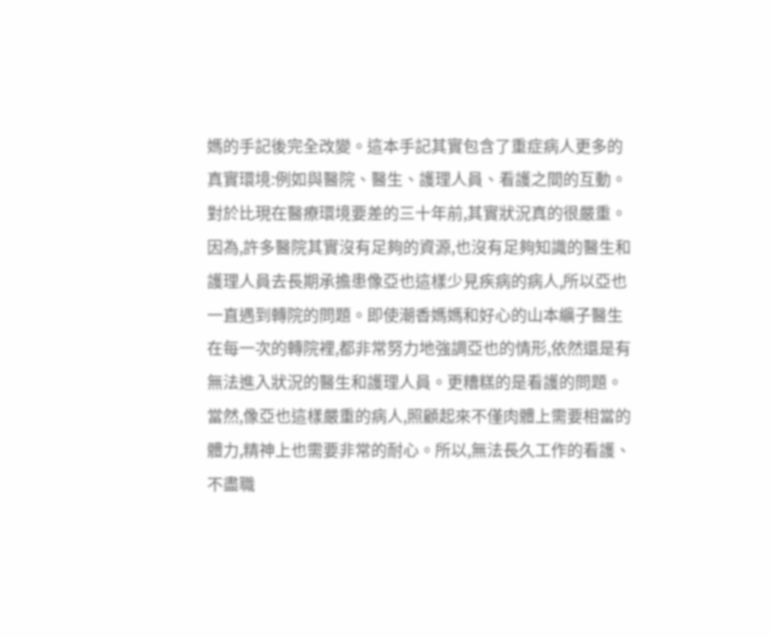媽的手記後完全改變。這本手記其實包含了重症病人更多的真實環境:例如與醫院、醫生、護理人員、看護之間的互動。對於比現在醫療環境要差的三十年前,其實狀況真的很嚴重。因為,許多醫院其實沒有足夠的資源,也沒有足夠知識的醫生和護理人員去長期承擔患像亞也這樣少見疾病的病人,所以亞也一直遇到轉院的問題。即使潮香媽媽和好心的山本纊子醫生在每一次的轉院裡,都非常努力地強調亞也的情形,依然還是有無法進入狀況的醫生和護理人員。更糟糕的是看護的問題。當然,像亞也這樣嚴重的病人,照顧起來不僅肉體上需要相當的體力,精神上也需要非常的耐心。所以,無法長久工作的看護、不盡職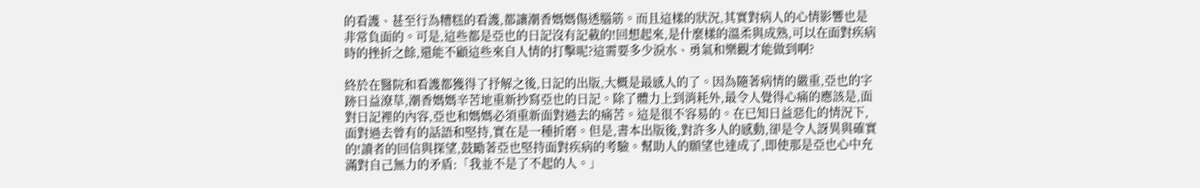的看護、甚至行為糟糕的看護,都讓潮香媽媽傷透腦筋。而且這樣的狀況,其實對病人的心情影響也是非常負面的。可是,這些都是亞也的日記沒有記載的!回想起來,是什麼樣的溫柔與成熟,可以在面對疾病時的挫折之餘,還能不顧這些來自人情的打擊呢?這需要多少淚水、勇氣和樂觀才能做到啊?

終於在醫院和看護都獲得了抒解之後,日記的出版,大概是最感人的了。因為隨著病情的嚴重,亞也的字跡日益潦草,潮香媽媽辛苦地重新抄寫亞也的日記。除了體力上到消耗外,最令人覺得心痛的應該是,面對日記裡的內容,亞也和媽媽必須重新面對過去的痛苦。這是很不容易的。在已知日益惡化的情況下,面對過去曾有的話語和堅持,實在是一種折磨。但是,書本出版後,對許多人的感動,卻是令人訝異與確實的!讀者的回信與探望,鼓勵著亞也堅持面對疾病的考驗。幫助人的願望也達成了,即使那是亞也心中充滿對自己無力的矛盾:「我並不是了不起的人。」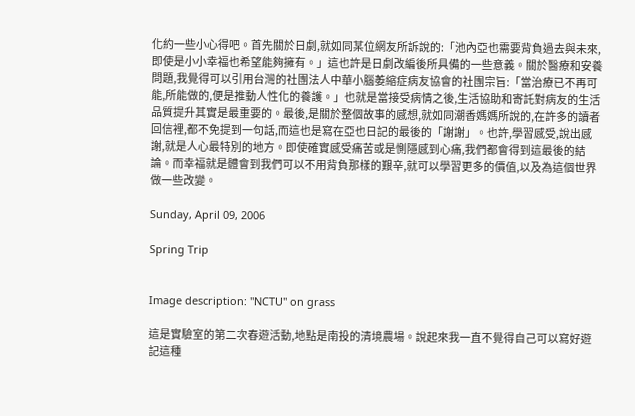化約一些小心得吧。首先關於日劇,就如同某位網友所訴說的:「池內亞也需要背負過去與未來,即使是小小幸福也希望能夠擁有。」這也許是日劇改編後所具備的一些意義。關於醫療和安養問題,我覺得可以引用台灣的社團法人中華小腦萎縮症病友協會的社團宗旨:「當治療已不再可能,所能做的,便是推動人性化的養護。」也就是當接受病情之後,生活協助和寄託對病友的生活品質提升其實是最重要的。最後,是關於整個故事的感想,就如同潮香媽媽所說的,在許多的讀者回信裡,都不免提到一句話,而這也是寫在亞也日記的最後的「謝謝」。也許,學習感受,說出感謝,就是人心最特別的地方。即使確實感受痛苦或是惻隱感到心痛,我們都會得到這最後的結論。而幸福就是體會到我們可以不用背負那樣的艱辛,就可以學習更多的價值,以及為這個世界做一些改變。

Sunday, April 09, 2006

Spring Trip


Image description: "NCTU" on grass

這是實驗室的第二次春遊活動,地點是南投的清境農場。說起來我一直不覺得自己可以寫好遊記這種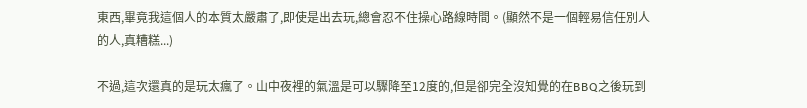東西,畢竟我這個人的本質太嚴肅了,即使是出去玩,總會忍不住操心路線時間。(顯然不是一個輕易信任別人的人,真糟糕...)

不過,這次還真的是玩太瘋了。山中夜裡的氣溫是可以驟降至12度的,但是卻完全沒知覺的在BBQ之後玩到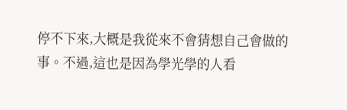停不下來,大概是我從來不會猜想自己會做的事。不過,這也是因為學光學的人看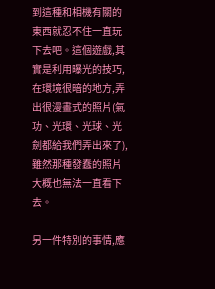到這種和相機有關的東西就忍不住一直玩下去吧。這個遊戲,其實是利用曝光的技巧,在環境很暗的地方,弄出很漫畫式的照片(氣功、光環、光球、光劍都給我們弄出來了),雖然那種發蠢的照片大概也無法一直看下去。

另一件特別的事情,應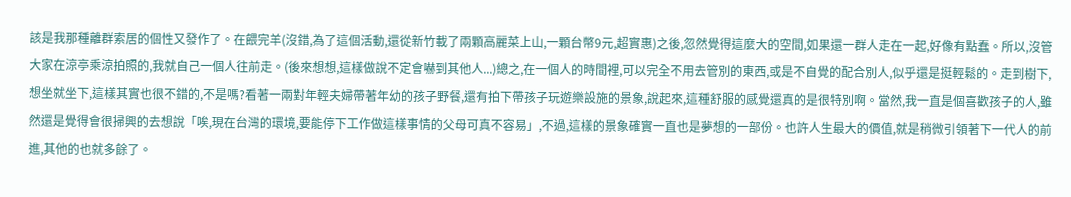該是我那種離群索居的個性又發作了。在餵完羊(沒錯,為了這個活動,還從新竹載了兩顆高麗菜上山,一顆台幣9元,超實惠)之後,忽然覺得這麼大的空間,如果還一群人走在一起,好像有點蠢。所以,沒管大家在涼亭乘涼拍照的,我就自己一個人往前走。(後來想想,這樣做說不定會嚇到其他人...)總之,在一個人的時間裡,可以完全不用去管別的東西,或是不自覺的配合別人,似乎還是挺輕鬆的。走到樹下,想坐就坐下,這樣其實也很不錯的,不是嗎?看著一兩對年輕夫婦帶著年幼的孩子野餐,還有拍下帶孩子玩遊樂設施的景象,說起來,這種舒服的感覺還真的是很特別啊。當然,我一直是個喜歡孩子的人,雖然還是覺得會很掃興的去想說「唉,現在台灣的環境,要能停下工作做這樣事情的父母可真不容易」,不過,這樣的景象確實一直也是夢想的一部份。也許人生最大的價值,就是稍微引領著下一代人的前進,其他的也就多餘了。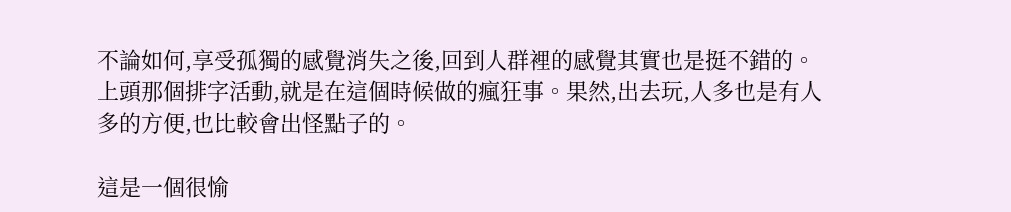不論如何,享受孤獨的感覺消失之後,回到人群裡的感覺其實也是挺不錯的。上頭那個排字活動,就是在這個時候做的瘋狂事。果然,出去玩,人多也是有人多的方便,也比較會出怪點子的。

這是一個很愉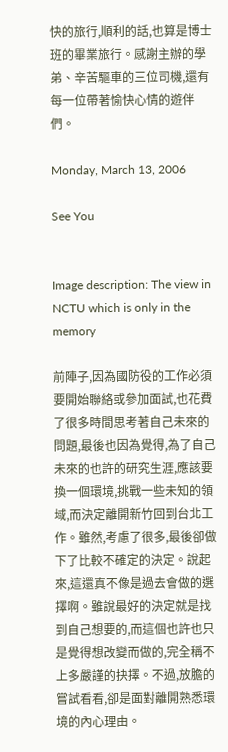快的旅行,順利的話,也算是博士班的畢業旅行。感謝主辦的學弟、辛苦驅車的三位司機,還有每一位帶著愉快心情的遊伴們。

Monday, March 13, 2006

See You


Image description: The view in NCTU which is only in the memory

前陣子,因為國防役的工作必須要開始聯絡或參加面試,也花費了很多時間思考著自己未來的問題,最後也因為覺得,為了自己未來的也許的研究生涯,應該要換一個環境,挑戰一些未知的領域,而決定離開新竹回到台北工作。雖然,考慮了很多,最後卻做下了比較不確定的決定。說起來,這還真不像是過去會做的選擇啊。雖說最好的決定就是找到自己想要的,而這個也許也只是覺得想改變而做的,完全稱不上多嚴謹的抉擇。不過,放膽的嘗試看看,卻是面對離開熟悉環境的內心理由。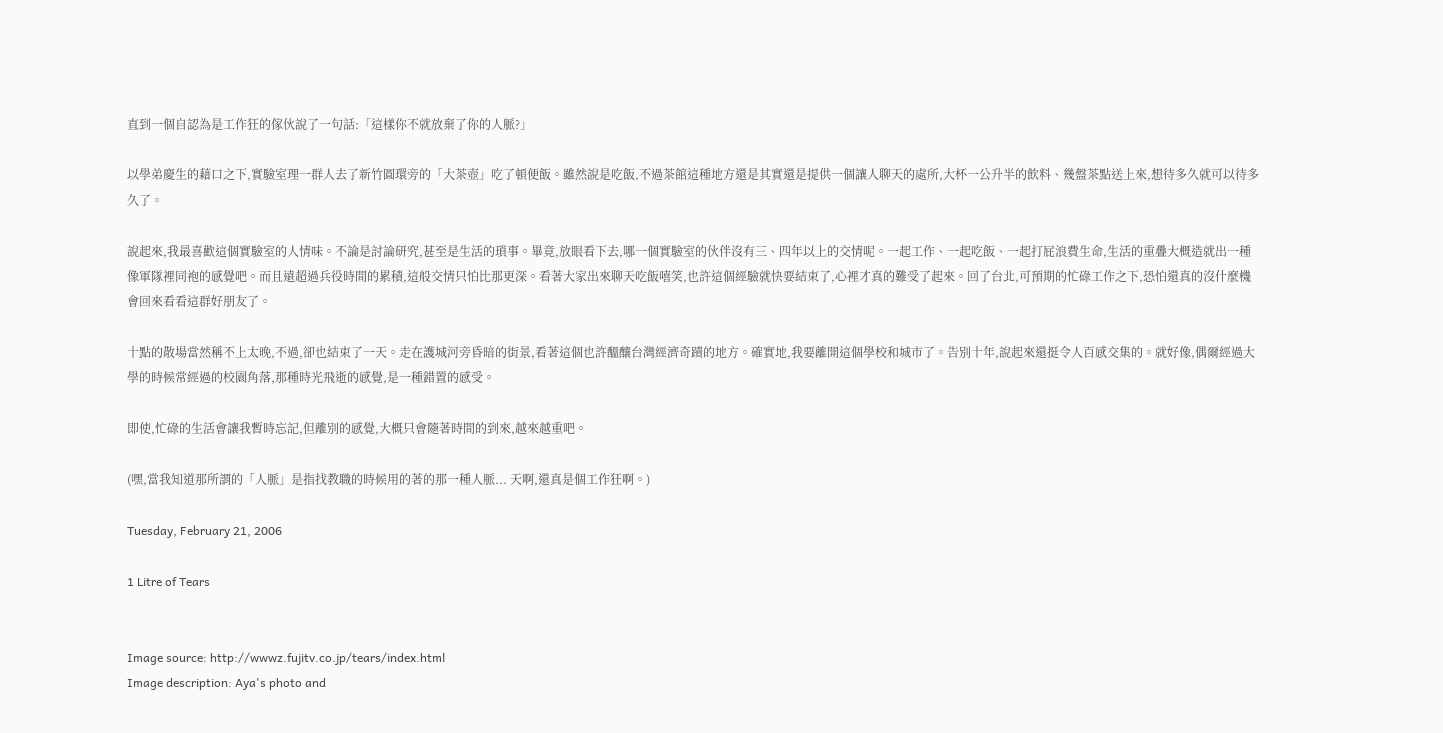直到一個自認為是工作狂的傢伙說了一句話:「這樣你不就放棄了你的人脈?」

以學弟慶生的藉口之下,實驗室理一群人去了新竹圓環旁的「大茶壺」吃了頓便飯。雖然說是吃飯,不過茶館這種地方還是其實還是提供一個讓人聊天的處所,大杯一公升半的飲料、幾盤茶點送上來,想待多久就可以待多久了。

說起來,我最喜歡這個實驗室的人情味。不論是討論研究,甚至是生活的瑣事。畢竟,放眼看下去,哪一個實驗室的伙伴沒有三、四年以上的交情呢。一起工作、一起吃飯、一起打屁浪費生命,生活的重疊大概造就出一種像軍隊裡同袍的感覺吧。而且遠超過兵役時間的累積,這般交情只怕比那更深。看著大家出來聊天吃飯嘻笑,也許這個經驗就快要結束了,心裡才真的難受了起來。回了台北,可預期的忙碌工作之下,恐怕還真的沒什麼機會回來看看這群好朋友了。

十點的散場當然稱不上太晚,不過,卻也結束了一天。走在護城河旁昏暗的街景,看著這個也許醞釀台灣經濟奇蹟的地方。確實地,我要離開這個學校和城市了。告別十年,說起來還挺令人百感交集的。就好像,偶爾經過大學的時候常經過的校園角落,那種時光飛逝的感覺,是一種錯置的感受。

即使,忙碌的生活會讓我暫時忘記,但離別的感覺,大概只會隨著時間的到來,越來越重吧。

(嘿,當我知道那所謂的「人脈」是指找教職的時候用的著的那一種人脈... 天啊,還真是個工作狂啊。)

Tuesday, February 21, 2006

1 Litre of Tears


Image source: http://wwwz.fujitv.co.jp/tears/index.html
Image description: Aya's photo and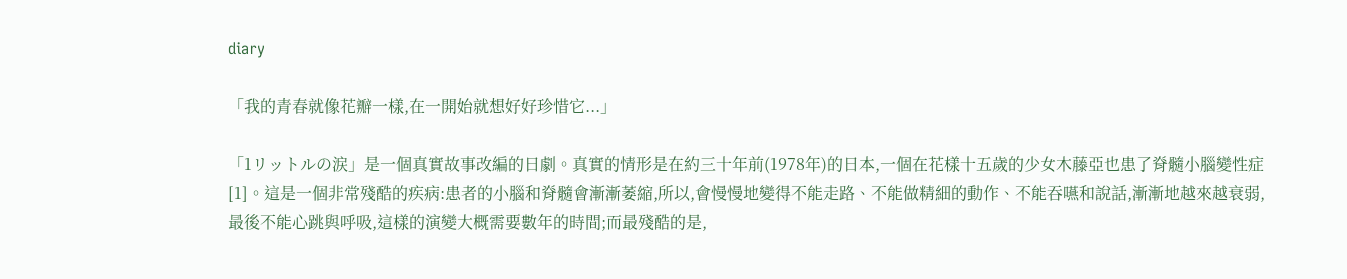diary

「我的青春就像花瓣一樣,在一開始就想好好珍惜它...」

「1リットルの涙」是一個真實故事改編的日劇。真實的情形是在約三十年前(1978年)的日本,一個在花樣十五歲的少女木藤亞也患了脊髓小腦變性症[1]。這是一個非常殘酷的疾病:患者的小腦和脊髓會漸漸萎縮,所以,會慢慢地變得不能走路、不能做精細的動作、不能吞嚥和說話,漸漸地越來越衰弱,最後不能心跳與呼吸,這樣的演變大概需要數年的時間;而最殘酷的是,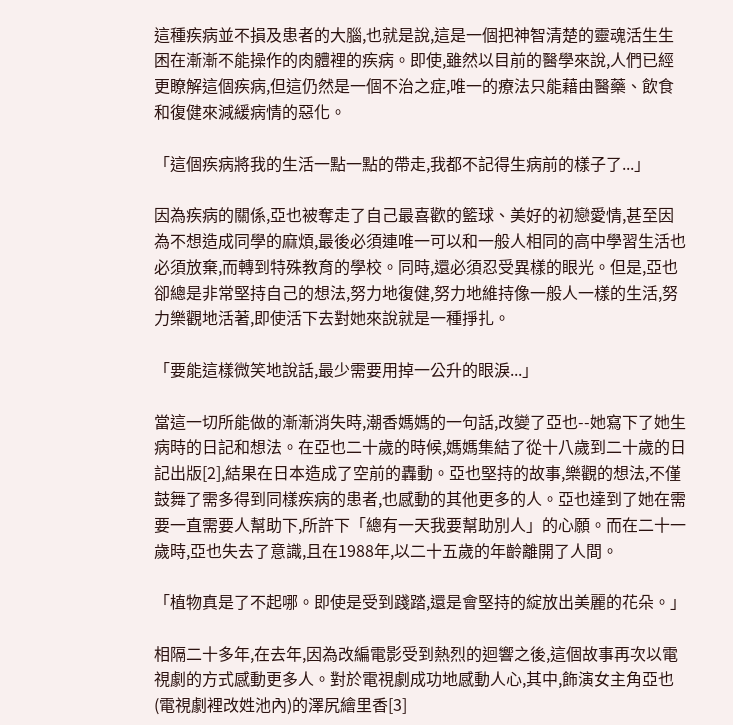這種疾病並不損及患者的大腦,也就是說,這是一個把神智清楚的靈魂活生生困在漸漸不能操作的肉體裡的疾病。即使,雖然以目前的醫學來說,人們已經更瞭解這個疾病,但這仍然是一個不治之症,唯一的療法只能藉由醫藥、飲食和復健來減緩病情的惡化。

「這個疾病將我的生活一點一點的帶走,我都不記得生病前的樣子了...」

因為疾病的關係,亞也被奪走了自己最喜歡的籃球、美好的初戀愛情,甚至因為不想造成同學的麻煩,最後必須連唯一可以和一般人相同的高中學習生活也必須放棄,而轉到特殊教育的學校。同時,還必須忍受異樣的眼光。但是,亞也卻總是非常堅持自己的想法,努力地復健,努力地維持像一般人一樣的生活,努力樂觀地活著,即使活下去對她來說就是一種掙扎。

「要能這樣微笑地說話,最少需要用掉一公升的眼淚...」

當這一切所能做的漸漸消失時,潮香媽媽的一句話,改變了亞也--她寫下了她生病時的日記和想法。在亞也二十歲的時候,媽媽集結了從十八歲到二十歲的日記出版[2],結果在日本造成了空前的轟動。亞也堅持的故事,樂觀的想法,不僅鼓舞了需多得到同樣疾病的患者,也感動的其他更多的人。亞也達到了她在需要一直需要人幫助下,所許下「總有一天我要幫助別人」的心願。而在二十一歲時,亞也失去了意識,且在1988年,以二十五歲的年齡離開了人間。

「植物真是了不起哪。即使是受到踐踏,還是會堅持的綻放出美麗的花朵。」

相隔二十多年,在去年,因為改編電影受到熱烈的迴響之後,這個故事再次以電視劇的方式感動更多人。對於電視劇成功地感動人心,其中,飾演女主角亞也(電視劇裡改姓池內)的澤尻繪里香[3]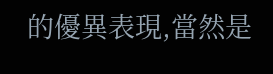的優異表現,當然是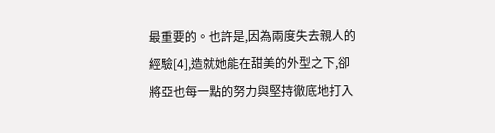最重要的。也許是,因為兩度失去親人的經驗[4],造就她能在甜美的外型之下,卻將亞也每一點的努力與堅持徹底地打入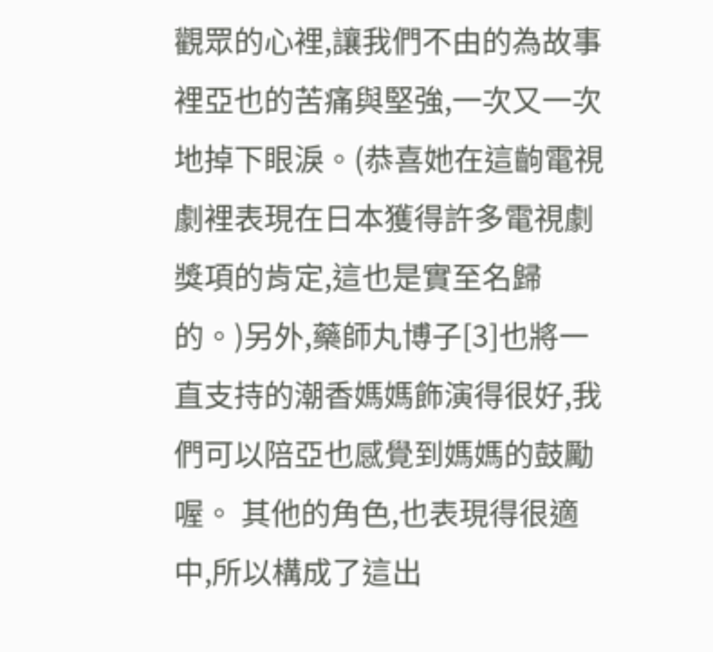觀眾的心裡,讓我們不由的為故事裡亞也的苦痛與堅強,一次又一次地掉下眼淚。(恭喜她在這齣電視劇裡表現在日本獲得許多電視劇獎項的肯定,這也是實至名歸的。)另外,藥師丸博子[3]也將一直支持的潮香媽媽飾演得很好,我們可以陪亞也感覺到媽媽的鼓勵喔。 其他的角色,也表現得很適中,所以構成了這出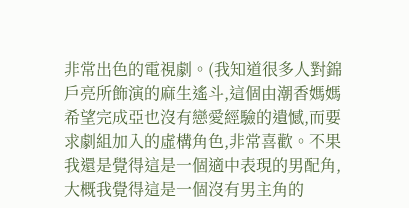非常出色的電視劇。(我知道很多人對錦戶亮所飾演的麻生遙斗,這個由潮香媽媽希望完成亞也沒有戀愛經驗的遺憾,而要求劇組加入的虛構角色,非常喜歡。不果我還是覺得這是一個適中表現的男配角,大概我覺得這是一個沒有男主角的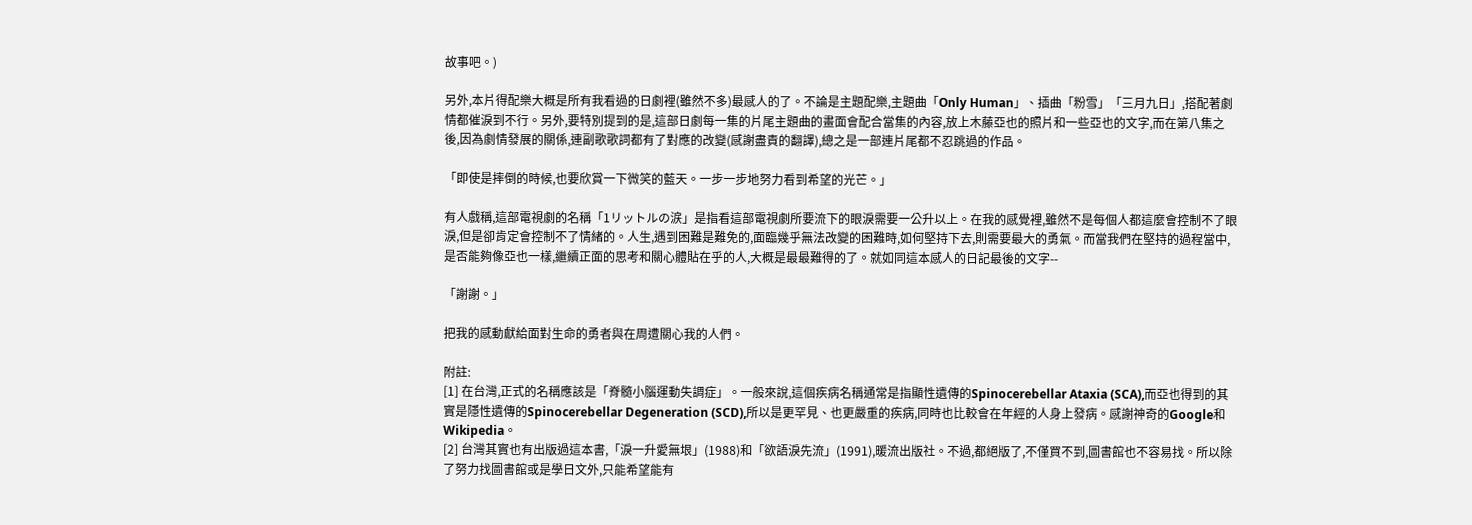故事吧。)

另外,本片得配樂大概是所有我看過的日劇裡(雖然不多)最感人的了。不論是主題配樂,主題曲「Only Human」、插曲「粉雪」「三月九日」,搭配著劇情都催淚到不行。另外,要特別提到的是,這部日劇每一集的片尾主題曲的畫面會配合當集的內容,放上木藤亞也的照片和一些亞也的文字,而在第八集之後,因為劇情發展的關係,連副歌歌詞都有了對應的改變(感謝盡責的翻譯),總之是一部連片尾都不忍跳過的作品。

「即使是摔倒的時候,也要欣賞一下微笑的藍天。一步一步地努力看到希望的光芒。」

有人戲稱,這部電視劇的名稱「1リットルの涙」是指看這部電視劇所要流下的眼淚需要一公升以上。在我的感覺裡,雖然不是每個人都這麼會控制不了眼淚,但是卻肯定會控制不了情緒的。人生,遇到困難是難免的,面臨幾乎無法改變的困難時,如何堅持下去,則需要最大的勇氣。而當我們在堅持的過程當中,是否能夠像亞也一樣,繼續正面的思考和關心體貼在乎的人,大概是最最難得的了。就如同這本感人的日記最後的文字--

「謝謝。」

把我的感動獻給面對生命的勇者與在周遭關心我的人們。

附註:
[1] 在台灣,正式的名稱應該是「脊髓小腦運動失調症」。一般來說,這個疾病名稱通常是指顯性遺傳的Spinocerebellar Ataxia (SCA),而亞也得到的其實是隱性遺傳的Spinocerebellar Degeneration (SCD),所以是更罕見、也更嚴重的疾病,同時也比較會在年經的人身上發病。感謝神奇的Google和Wikipedia。
[2] 台灣其實也有出版過這本書,「淚一升愛無垠」(1988)和「欲語淚先流」(1991),暖流出版社。不過,都絕版了,不僅買不到,圖書館也不容易找。所以除了努力找圖書館或是學日文外,只能希望能有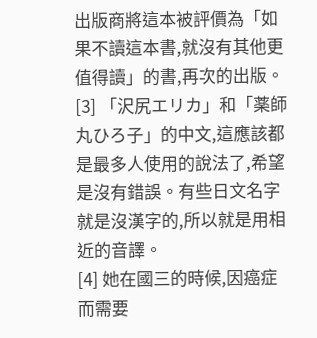出版商將這本被評價為「如果不讀這本書,就沒有其他更值得讀」的書,再次的出版。
[3] 「沢尻エリカ」和「薬師丸ひろ子」的中文,這應該都是最多人使用的說法了,希望是沒有錯誤。有些日文名字就是沒漢字的,所以就是用相近的音譯。
[4] 她在國三的時候,因癌症而需要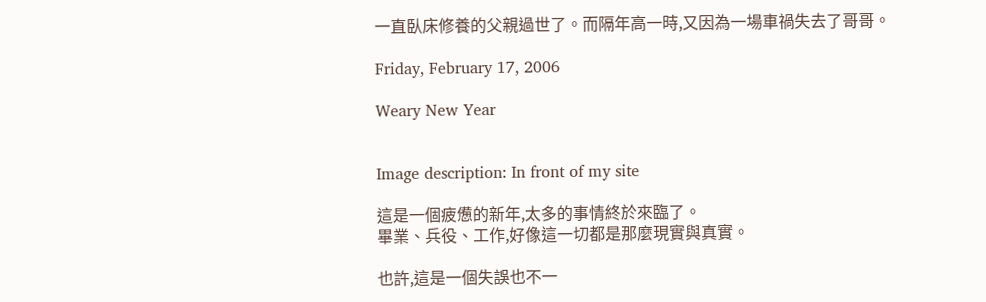一直臥床修養的父親過世了。而隔年高一時,又因為一場車禍失去了哥哥。

Friday, February 17, 2006

Weary New Year


Image description: In front of my site

這是一個疲憊的新年,太多的事情終於來臨了。
畢業、兵役、工作,好像這一切都是那麼現實與真實。

也許,這是一個失誤也不一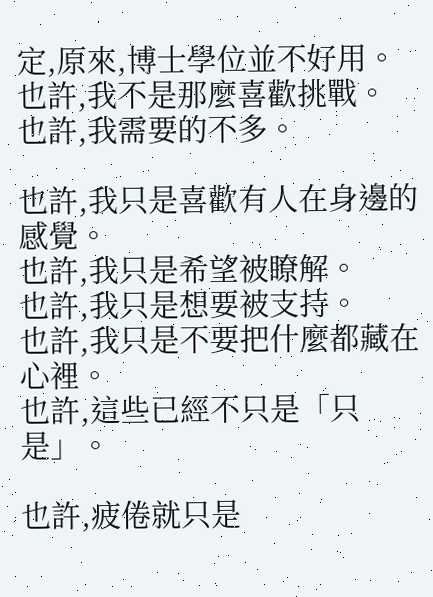定,原來,博士學位並不好用。
也許,我不是那麼喜歡挑戰。
也許,我需要的不多。

也許,我只是喜歡有人在身邊的感覺。
也許,我只是希望被瞭解。
也許,我只是想要被支持。
也許,我只是不要把什麼都藏在心裡。
也許,這些已經不只是「只是」。

也許,疲倦就只是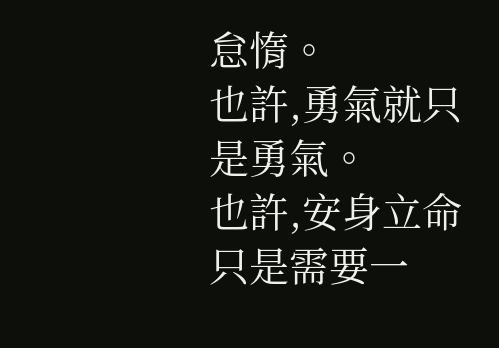怠惰。
也許,勇氣就只是勇氣。
也許,安身立命只是需要一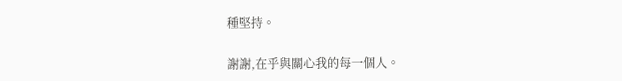種堅持。

謝謝,在乎與關心我的每一個人。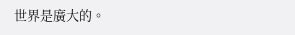世界是廣大的。